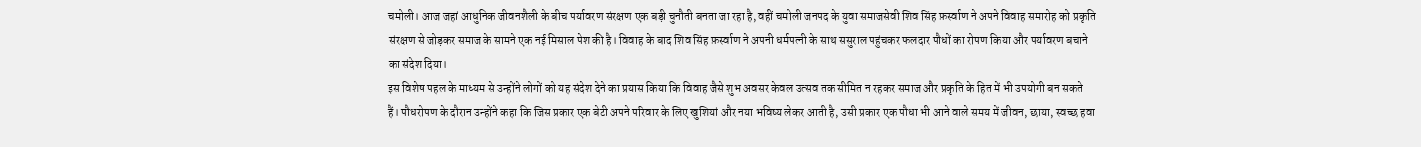चमोली। आज जहां आधुनिक जीवनशैली के बीच पर्यावरण संरक्षण एक बड़ी चुनौती बनता जा रहा है, वहीं चमोली जनपद के युवा समाजसेवी शिव सिंह फ़र्स्वाण ने अपने विवाह समारोह को प्रकृति संरक्षण से जोड़कर समाज के सामने एक नई मिसाल पेश की है। विवाह के बाद शिव सिंह फ़र्स्वाण ने अपनी धर्मपत्नी के साथ ससुराल पहुंचकर फलदार पौधों का रोपण किया और पर्यावरण बचाने का संदेश दिया।
इस विशेष पहल के माध्यम से उन्होंने लोगों को यह संदेश देने का प्रयास किया कि विवाह जैसे शुभ अवसर केवल उत्सव तक सीमित न रहकर समाज और प्रकृति के हित में भी उपयोगी बन सकते हैं। पौधरोपण के दौरान उन्होंने कहा कि जिस प्रकार एक बेटी अपने परिवार के लिए खुशियां और नया भविष्य लेकर आती है, उसी प्रकार एक पौधा भी आने वाले समय में जीवन, छाया, स्वच्छ हवा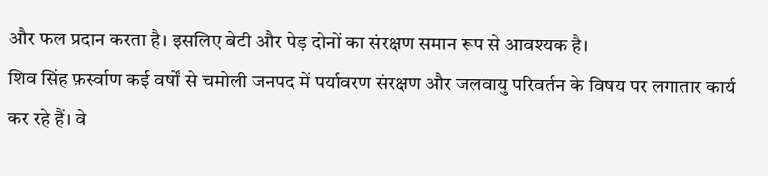और फल प्रदान करता है। इसलिए बेटी और पेड़ दोनों का संरक्षण समान रूप से आवश्यक है।
शिव सिंह फ़र्स्वाण कई वर्षों से चमोली जनपद में पर्यावरण संरक्षण और जलवायु परिवर्तन के विषय पर लगातार कार्य कर रहे हैं। वे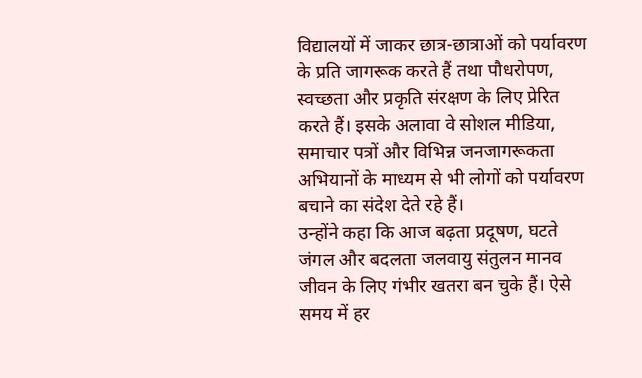विद्यालयों में जाकर छात्र-छात्राओं को पर्यावरण के प्रति जागरूक करते हैं तथा पौधरोपण, स्वच्छता और प्रकृति संरक्षण के लिए प्रेरित करते हैं। इसके अलावा वे सोशल मीडिया, समाचार पत्रों और विभिन्न जनजागरूकता अभियानों के माध्यम से भी लोगों को पर्यावरण बचाने का संदेश देते रहे हैं।
उन्होंने कहा कि आज बढ़ता प्रदूषण, घटते जंगल और बदलता जलवायु संतुलन मानव जीवन के लिए गंभीर खतरा बन चुके हैं। ऐसे समय में हर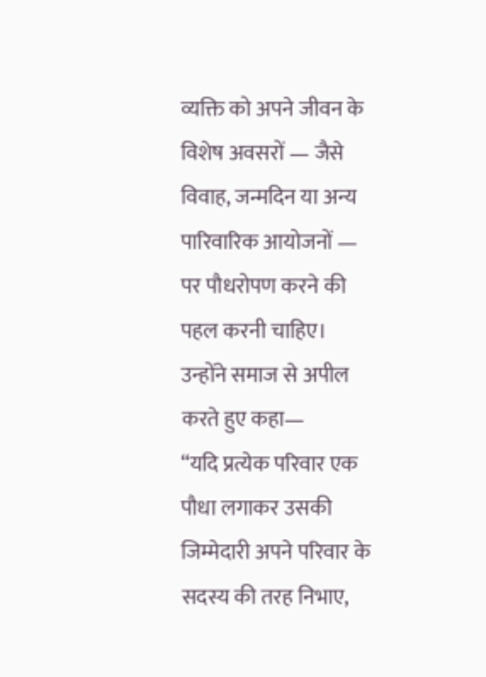व्यक्ति को अपने जीवन के विशेष अवसरों — जैसे विवाह, जन्मदिन या अन्य पारिवारिक आयोजनों — पर पौधरोपण करने की पहल करनी चाहिए।
उन्होंने समाज से अपील करते हुए कहा—
“यदि प्रत्येक परिवार एक पौधा लगाकर उसकी जिम्मेदारी अपने परिवार के सदस्य की तरह निभाए,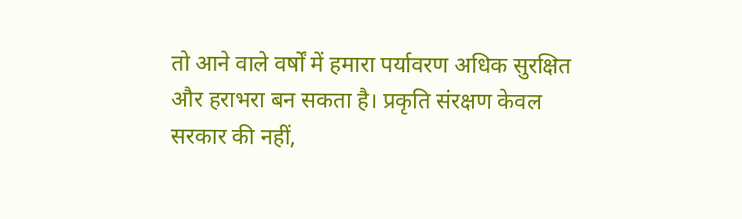तो आने वाले वर्षों में हमारा पर्यावरण अधिक सुरक्षित और हराभरा बन सकता है। प्रकृति संरक्षण केवल सरकार की नहीं,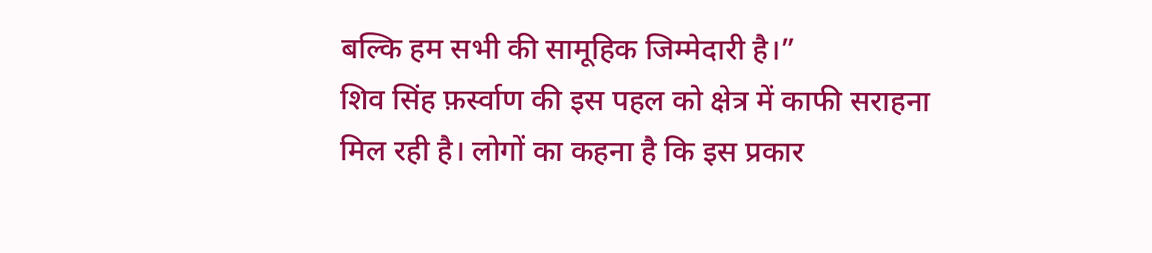बल्कि हम सभी की सामूहिक जिम्मेदारी है।”
शिव सिंह फ़र्स्वाण की इस पहल को क्षेत्र में काफी सराहना मिल रही है। लोगों का कहना है कि इस प्रकार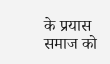के प्रयास समाज को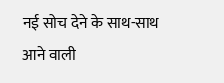नई सोच देने के साथ-साथ आने वाली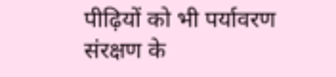पीढ़ियों को भी पर्यावरण संरक्षण के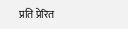प्रति प्रेरित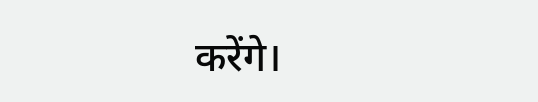करेंगे।